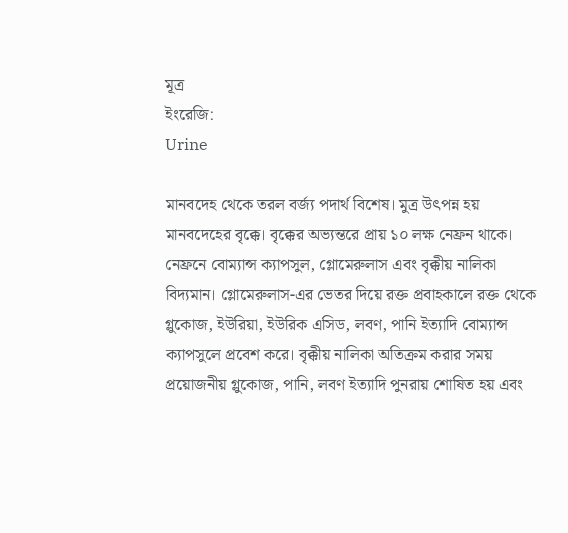মূত্র
ইংরেজি:
Urine

মানবদেহ থেকে তরল বর্জ্য পদার্থ বিশেষ। মুত্র উৎপন্ন হয় মানবদেহের বৃক্কে। বৃক্কের অভ্যন্তরে প্রায় ১০ লক্ষ নেফ্রন থাকে। নেফ্রনে বোম্যান্স ক্যাপসুল, গ্লোমেরুলাস এবং বৃক্কীয় নালিকা বিদ্যমান। গ্লোমেরুলাস-এর ভেতর দিয়ে রক্ত প্রবাহকালে রক্ত থেকে গ্লুকোজ, ইউরিয়া, ইউরিক এসিড, লবণ, পানি ইত্যাদি বোম্যান্স ক্যাপসুলে প্রবেশ করে। বৃক্কীয় নালিকা অতিক্রম করার সময় প্রয়োজনীয় গ্লুকোজ, পানি, লবণ ইত্যাদি পুনরায় শোষিত হয় এবং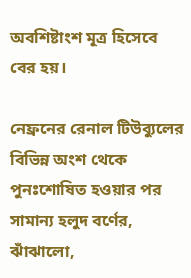অবশিষ্টাংশ মূত্র হিসেবে বের হয়।

নেফ্রনের রেনাল টিউব্যুলের বিভিন্ন অংশ থেকে পুনঃশোষিত হওয়ার পর সামান্য হলুদ বর্ণের, ঝাঁঝালো,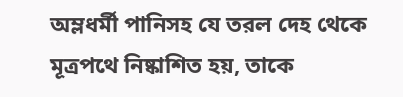অম্লধর্মী পানিসহ যে তরল দেহ থেকে মূত্রপথে নিষ্কাশিত হয়, তাকে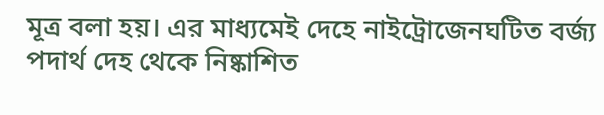মূত্র বলা হয়। এর মাধ্যমেই দেহে নাইট্রোজেনঘটিত বর্জ্য পদার্থ দেহ থেকে নিষ্কাশিত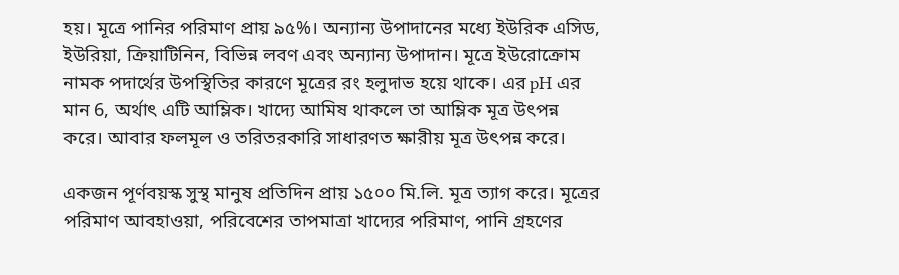হয়। মূত্রে পানির পরিমাণ প্রায় ৯৫%। অন্যান্য উপাদানের মধ্যে ইউরিক এসিড, ইউরিয়া, ক্রিয়াটিনিন, বিভিন্ন লবণ এবং অন্যান্য উপাদান। মূত্রে ইউরোক্রোম নামক পদার্থের উপস্থিতির কারণে মূত্রের রং হলুদাভ হয়ে থাকে। এর pH এর মান 6, অর্থাৎ এটি আম্লিক। খাদ্যে আমিষ থাকলে তা আম্লিক মূত্র উৎপন্ন করে। আবার ফলমূল ও তরিতরকারি সাধারণত ক্ষারীয় মূত্র উৎপন্ন করে।

একজন পূর্ণবয়স্ক সুস্থ মানুষ প্রতিদিন প্রায় ১৫০০ মি.লি. মূত্র ত্যাগ করে। মূত্রের পরিমাণ আবহাওয়া, পরিবেশের তাপমাত্রা খাদ্যের পরিমাণ, পানি গ্রহণের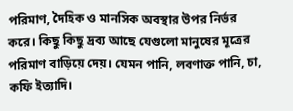পরিমাণ, দৈহিক ও মানসিক অবস্থার উপর নির্ভর করে। কিছু কিছু দ্রব্য আছে যেগুলো মানুষের মূত্রের পরিমাণ বাড়িয়ে দেয়। যেমন পানি, লবণাক্ত পানি, চা, কফি ইত্যাদি।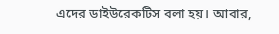এদের ডাইউরেকটিস বলা হয়। আবার,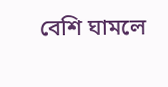বেশি ঘামলে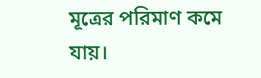মূত্রের পরিমাণ কমে যায়।